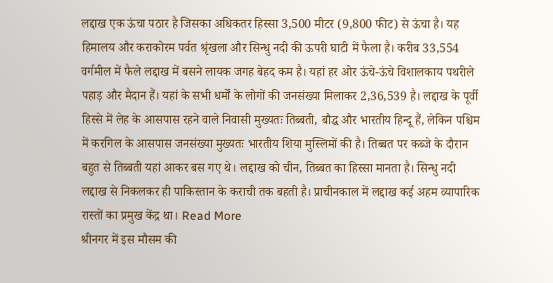लद्दाख एक ऊंचा पठार है जिसका अधिकतर हिस्सा 3,500 मीटर (9,800 फीट) से ऊंचा है। यह हिमालय और कराकोरम पर्वत श्रृंखला और सिन्धु नदी की ऊपरी घाटी में फैला है। करीब 33,554 वर्गमील में फैले लद्दाख में बसने लायक जगह बेहद कम है। यहां हर ओर ऊंचे-ऊंचे विशालकाय पथरीले पहाड़ और मैदान हैं। यहां के सभी धर्मों के लोगों की जनसंख्या मिलाकर 2,36,539 है। लद्दाख के पूर्वी हिस्से में लेह के आसपास रहने वाले निवासी मुख्यतः तिब्बती, बौद्ध और भारतीय हिन्दू हैं, लेकिन पश्चिम में करगिल के आसपास जनसंख्या मुख्यतः भारतीय शिया मुस्लिमों की है। तिब्बत पर कब्जे के दौरान बहुत से तिब्बती यहां आकर बस गए थे। लद्दाख को चीन, तिब्बत का हिस्सा मानता है। सिन्धु नदी लद्दाख से निकलकर ही पाकिस्तान के कराची तक बहती है। प्राचीनकाल में लद्दाख कई अहम व्यापारिक रास्तों का प्रमुख केंद्र था। Read More
श्रीनगर में इस मौसम की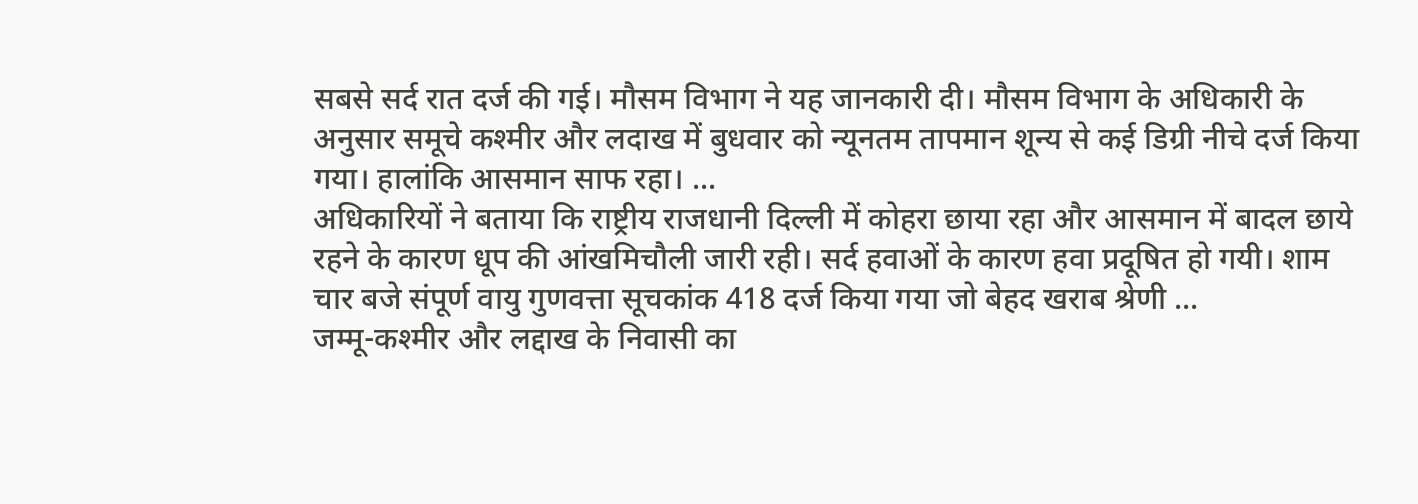सबसे सर्द रात दर्ज की गई। मौसम विभाग ने यह जानकारी दी। मौसम विभाग के अधिकारी के अनुसार समूचे कश्मीर और लदाख में बुधवार को न्यूनतम तापमान शून्य से कई डिग्री नीचे दर्ज किया गया। हालांकि आसमान साफ रहा। ...
अधिकारियों ने बताया कि राष्ट्रीय राजधानी दिल्ली में कोहरा छाया रहा और आसमान में बादल छाये रहने के कारण धूप की आंखमिचौली जारी रही। सर्द हवाओं के कारण हवा प्रदूषित हो गयी। शाम चार बजे संपूर्ण वायु गुणवत्ता सूचकांक 418 दर्ज किया गया जो बेहद खराब श्रेणी ...
जम्मू-कश्मीर और लद्दाख के निवासी का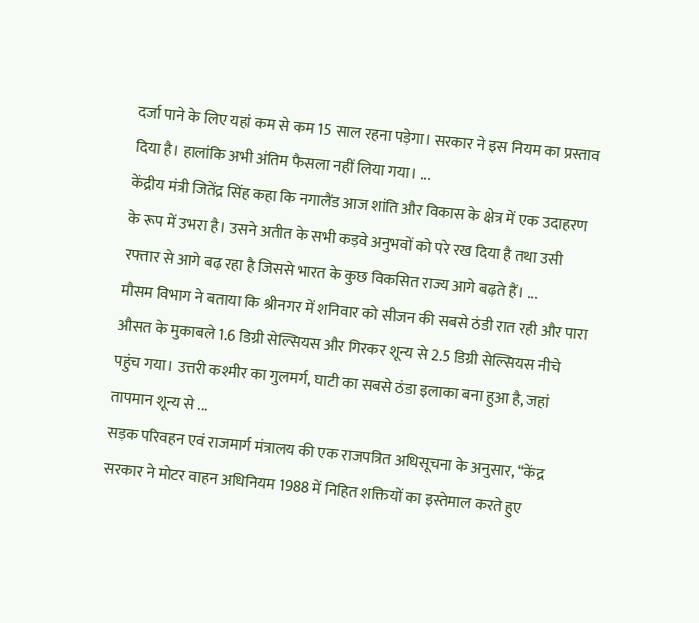दर्जा पाने के लिए यहां कम से कम 15 साल रहना पड़ेगा। सरकार ने इस नियम का प्रस्ताव दिया है। हालांकि अभी अंतिम फैसला नहीं लिया गया। ...
केंद्रीय मंत्री जितेंद्र सिंह कहा कि नगालैंड आज शांति और विकास के क्षेत्र में एक उदाहरण के रूप में उभरा है। उसने अतीत के सभी कड़वे अनुभवों को परे रख दिया है तथा उसी रफ्तार से आगे बढ़ रहा है जिससे भारत के कुछ विकसित राज्य आगे बढ़ते हैं। ...
मौसम विभाग ने बताया कि श्रीनगर में शनिवार को सीजन की सबसे ठंडी रात रही और पारा औसत के मुकाबले 1.6 डिग्री सेल्सियस और गिरकर शून्य से 2.5 डिग्री सेल्सियस नीचे पहुंच गया। उत्तरी कश्मीर का गुलमर्ग, घाटी का सबसे ठंडा इलाका बना हुआ है, जहां तापमान शून्य से ...
सड़क परिवहन एवं राजमार्ग मंत्रालय की एक राजपत्रित अधिसूचना के अनुसार, ‘‘केंद्र सरकार ने मोटर वाहन अधिनियम 1988 में निहित शक्तियों का इस्तेमाल करते हुए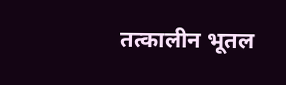तत्कालीन भूतल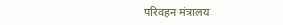परिवहन मंत्रालय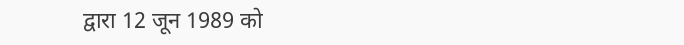द्वारा 12 जून 1989 को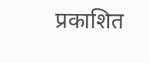प्रकाशित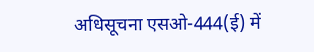अधिसूचना एसओ-444(ई) में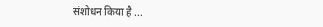संशोधन किया है ...